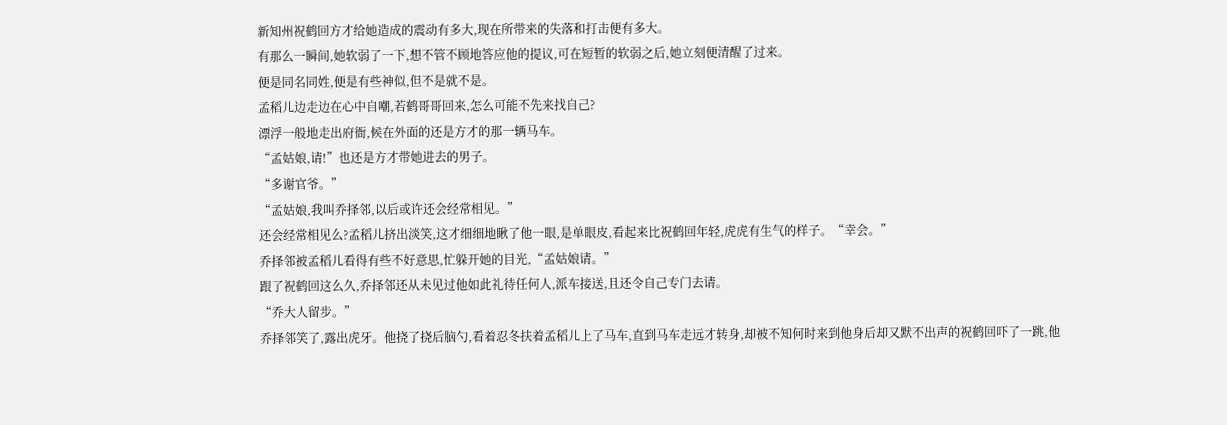新知州祝鹤回方才给她造成的震动有多大,现在所带来的失落和打击便有多大。
有那么一瞬间,她软弱了一下,想不管不顾地答应他的提议,可在短暂的软弱之后,她立刻便清醒了过来。
便是同名同姓,便是有些神似,但不是就不是。
孟稻儿边走边在心中自嘲,若鹤哥哥回来,怎么可能不先来找自己?
漂浮一般地走出府衙,候在外面的还是方才的那一辆马车。
“孟姑娘,请!”也还是方才带她进去的男子。
“多谢官爷。”
“孟姑娘,我叫乔择邻,以后或许还会经常相见。”
还会经常相见么?孟稻儿挤出淡笑,这才细细地瞅了他一眼,是单眼皮,看起来比祝鹤回年轻,虎虎有生气的样子。“幸会。”
乔择邻被孟稻儿看得有些不好意思,忙躲开她的目光,“孟姑娘请。”
跟了祝鹤回这么久,乔择邻还从未见过他如此礼待任何人,派车接送,且还令自己专门去请。
“乔大人留步。”
乔择邻笑了,露出虎牙。他挠了挠后脑勺,看着忍冬扶着孟稻儿上了马车,直到马车走远才转身,却被不知何时来到他身后却又默不出声的祝鹤回吓了一跳,他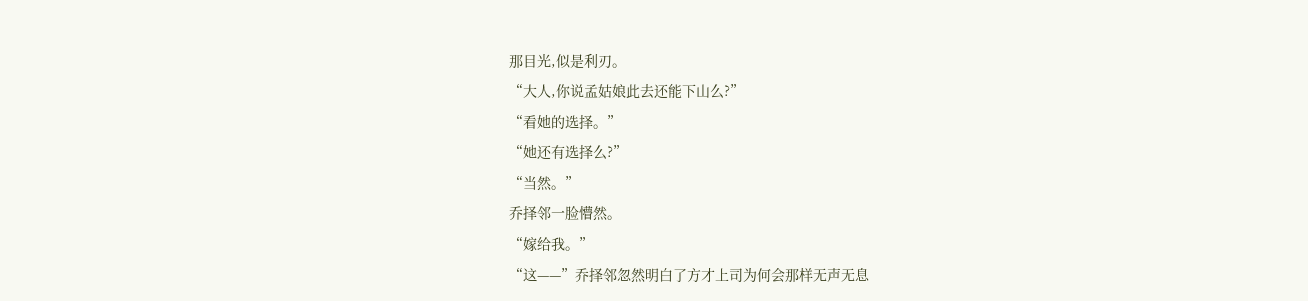那目光,似是利刃。
“大人,你说孟姑娘此去还能下山么?”
“看她的选择。”
“她还有选择么?”
“当然。”
乔择邻一脸懵然。
“嫁给我。”
“这——”乔择邻忽然明白了方才上司为何会那样无声无息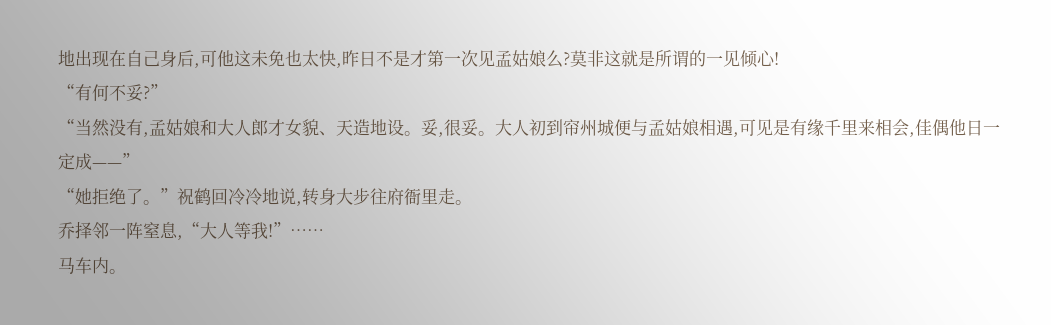地出现在自己身后,可他这未免也太快,昨日不是才第一次见孟姑娘么?莫非这就是所谓的一见倾心!
“有何不妥?”
“当然没有,孟姑娘和大人郎才女貌、天造地设。妥,很妥。大人初到帘州城便与孟姑娘相遇,可见是有缘千里来相会,佳偶他日一定成——”
“她拒绝了。”祝鹤回冷冷地说,转身大步往府衙里走。
乔择邻一阵窒息,“大人等我!”……
马车内。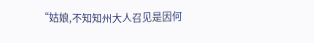“姑娘,不知知州大人召见是因何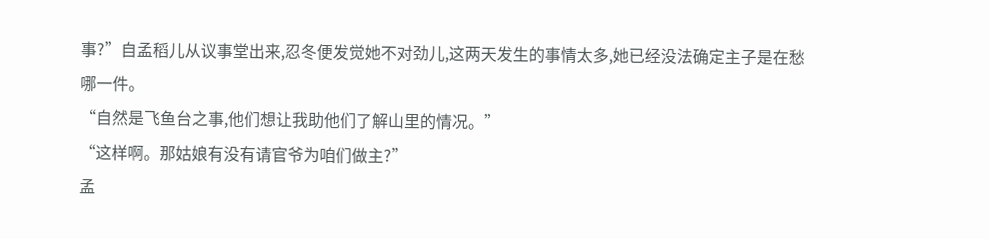事?”自孟稻儿从议事堂出来,忍冬便发觉她不对劲儿,这两天发生的事情太多,她已经没法确定主子是在愁哪一件。
“自然是飞鱼台之事,他们想让我助他们了解山里的情况。”
“这样啊。那姑娘有没有请官爷为咱们做主?”
孟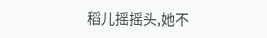稻儿摇摇头,她不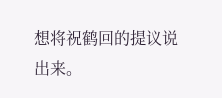想将祝鹤回的提议说出来。